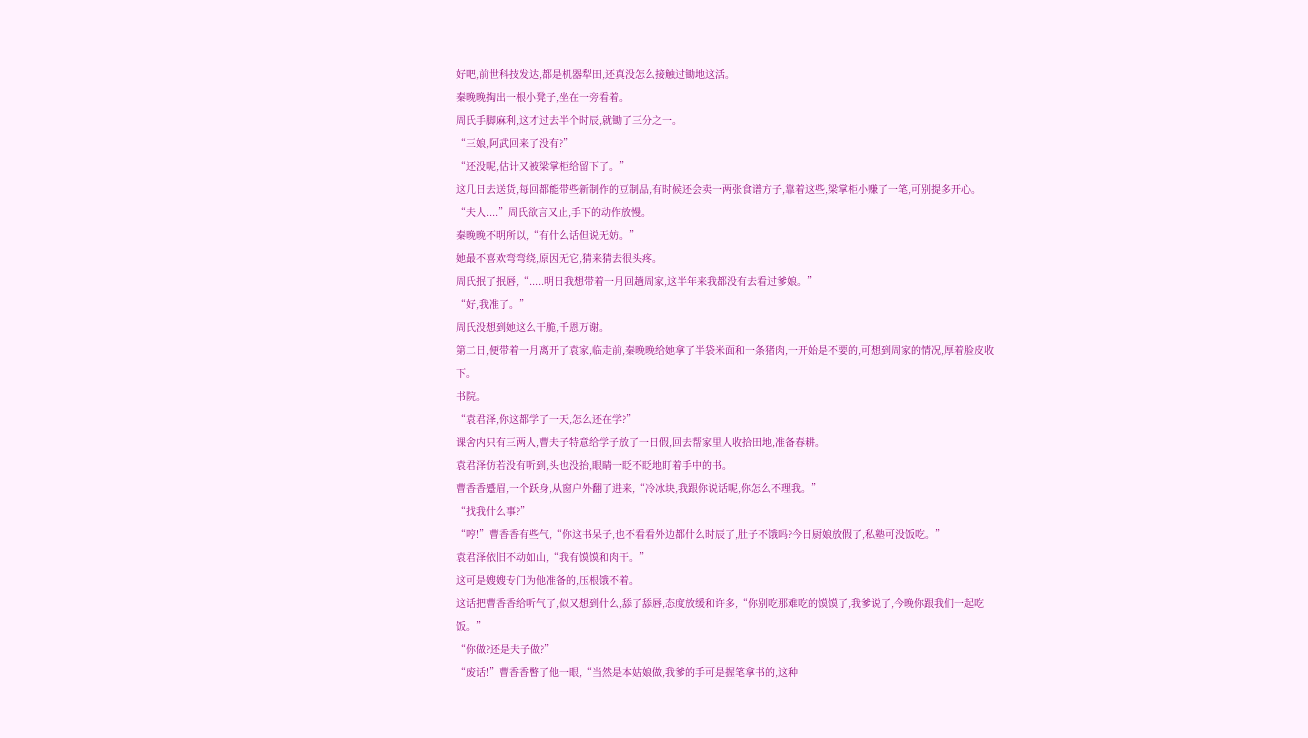好吧,前世科技发达,都是机器犁田,还真没怎么接触过锄地这活。
秦晚晚掏出一根小凳子,坐在一旁看着。
周氏手脚麻利,这才过去半个时辰,就锄了三分之一。
“三娘,阿武回来了没有?”
“还没呢,估计又被梁掌柜给留下了。”
这几日去送货,每回都能带些新制作的豆制品,有时候还会卖一两张食谱方子,靠着这些,梁掌柜小赚了一笔,可别提多开心。
“夫人....”周氏欲言又止,手下的动作放慢。
秦晚晚不明所以,“有什么话但说无妨。”
她最不喜欢弯弯绕,原因无它,猜来猜去很头疼。
周氏抿了抿唇,“.....明日我想带着一月回趟周家,这半年来我都没有去看过爹娘。”
“好,我准了。”
周氏没想到她这么干脆,千恩万谢。
第二日,便带着一月离开了袁家,临走前,秦晚晚给她拿了半袋米面和一条猪肉,一开始是不要的,可想到周家的情况,厚着脸皮收下。
书院。
“袁君泽,你这都学了一天,怎么还在学?”
课舍内只有三两人,曹夫子特意给学子放了一日假,回去帮家里人收拾田地,准备春耕。
袁君泽仿若没有听到,头也没抬,眼睛一眨不眨地盯着手中的书。
曹香香蹙眉,一个跃身,从窗户外翻了进来,“冷冰块,我跟你说话呢,你怎么不理我。”
“找我什么事?”
“哼!”曹香香有些气,“你这书呆子,也不看看外边都什么时辰了,肚子不饿吗?今日厨娘放假了,私塾可没饭吃。”
袁君泽依旧不动如山,“我有馍馍和肉干。”
这可是嫂嫂专门为他准备的,压根饿不着。
这话把曹香香给听气了,似又想到什么,舔了舔唇,态度放缓和许多,“你别吃那难吃的馍馍了,我爹说了,今晚你跟我们一起吃饭。”
“你做?还是夫子做?”
“废话!”曹香香瞥了他一眼,“当然是本姑娘做,我爹的手可是握笔拿书的,这种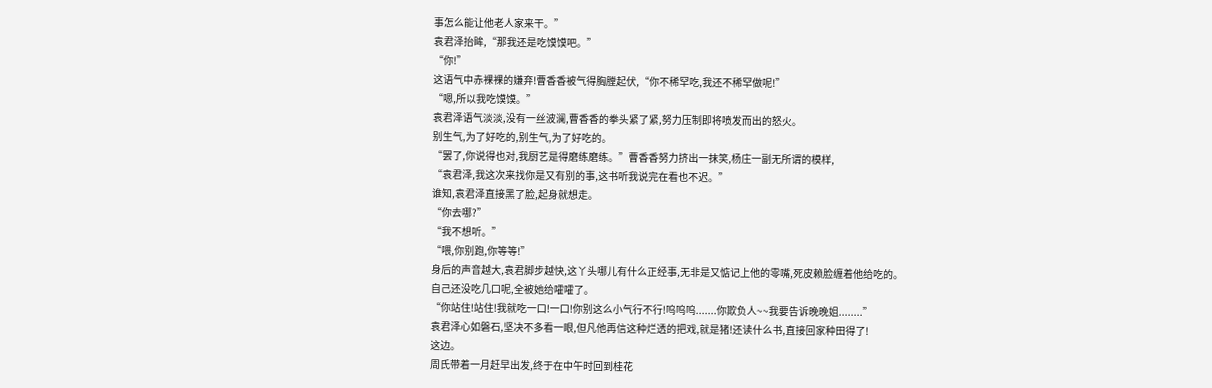事怎么能让他老人家来干。”
袁君泽抬眸,“那我还是吃馍馍吧。”
“你!”
这语气中赤裸裸的嫌弃!曹香香被气得胸膛起伏,“你不稀罕吃,我还不稀罕做呢!”
“嗯,所以我吃馍馍。”
袁君泽语气淡淡,没有一丝波澜,曹香香的拳头紧了紧,努力压制即将喷发而出的怒火。
别生气,为了好吃的,别生气,为了好吃的。
“罢了,你说得也对,我厨艺是得磨练磨练。”曹香香努力挤出一抹笑,杨庄一副无所谓的模样,
“袁君泽,我这次来找你是又有别的事,这书听我说完在看也不迟。”
谁知,袁君泽直接黑了脸,起身就想走。
“你去哪?”
“我不想听。”
“喂,你别跑,你等等!”
身后的声音越大,袁君脚步越快,这丫头哪儿有什么正经事,无非是又惦记上他的零嘴,死皮赖脸缠着他给吃的。
自己还没吃几口呢,全被她给嚯嚯了。
“你站住!站住!我就吃一口!一口!你别这么小气行不行!呜呜呜.......你欺负人~~我要告诉晚晚姐........”
袁君泽心如磐石,坚决不多看一眼,但凡他再信这种烂透的把戏,就是猪!还读什么书,直接回家种田得了!
这边。
周氏带着一月赶早出发,终于在中午时回到桂花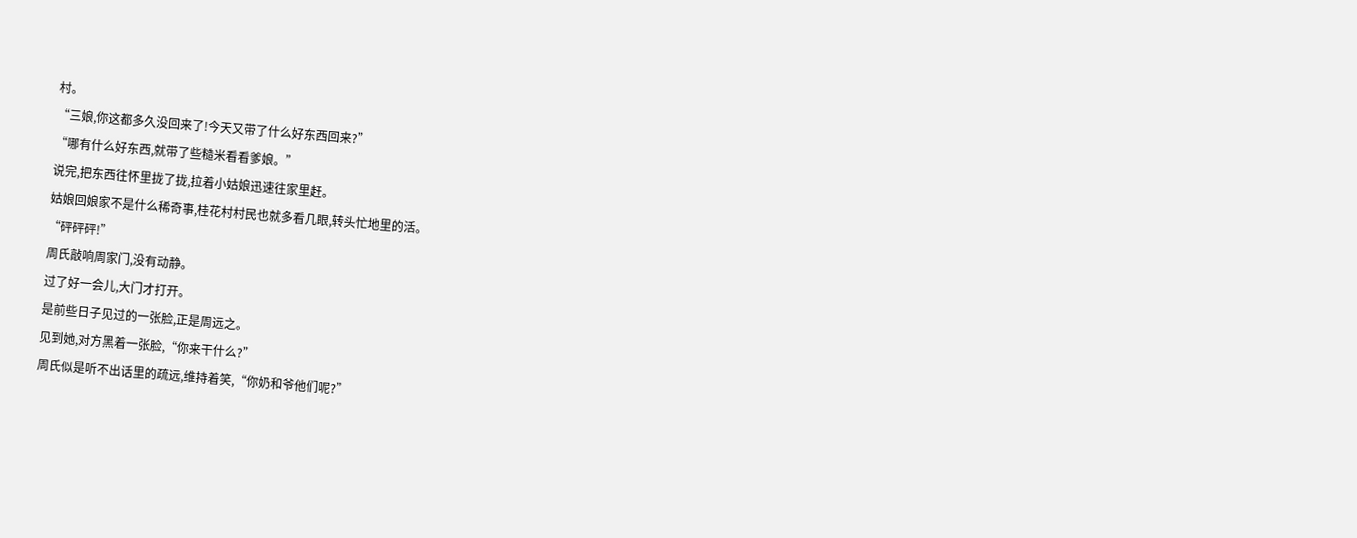村。
“三娘,你这都多久没回来了!今天又带了什么好东西回来?”
“哪有什么好东西,就带了些糙米看看爹娘。”
说完,把东西往怀里拢了拢,拉着小姑娘迅速往家里赶。
姑娘回娘家不是什么稀奇事,桂花村村民也就多看几眼,转头忙地里的活。
“砰砰砰!”
周氏敲响周家门,没有动静。
过了好一会儿,大门才打开。
是前些日子见过的一张脸,正是周远之。
见到她,对方黑着一张脸,“你来干什么?”
周氏似是听不出话里的疏远,维持着笑,“你奶和爷他们呢?”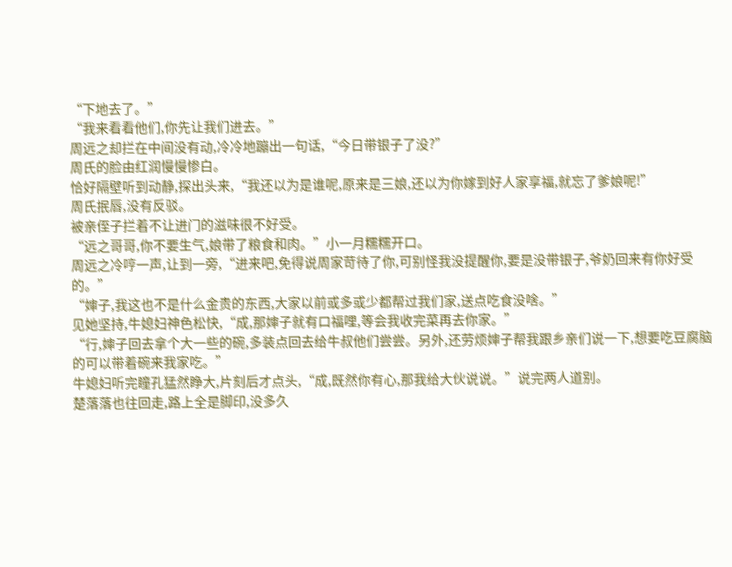“下地去了。”
“我来看看他们,你先让我们进去。”
周远之却拦在中间没有动,冷冷地蹦出一句话,“今日带银子了没?”
周氏的脸由红润慢慢惨白。
恰好隔壁听到动静,探出头来,“我还以为是谁呢,原来是三娘,还以为你嫁到好人家享福,就忘了爹娘呢!”
周氏抿唇,没有反驳。
被亲侄子拦着不让进门的滋味很不好受。
“远之哥哥,你不要生气,娘带了粮食和肉。”小一月糯糯开口。
周远之冷哼一声,让到一旁,“进来吧,免得说周家苛待了你,可别怪我没提醒你,要是没带银子,爷奶回来有你好受的。”
“婶子,我这也不是什么金贵的东西,大家以前或多或少都帮过我们家,送点吃食没啥。”
见她坚持,牛媳妇神色松快,“成,那婶子就有口福哩,等会我收完菜再去你家。”
“行,婶子回去拿个大一些的碗,多装点回去给牛叔他们尝尝。另外,还劳烦婶子帮我跟乡亲们说一下,想要吃豆腐脑的可以带着碗来我家吃。”
牛媳妇听完瞳孔猛然睁大,片刻后才点头,“成,既然你有心,那我给大伙说说。”说完两人道别。
楚落落也往回走,路上全是脚印,没多久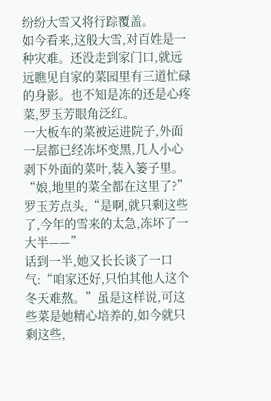纷纷大雪又将行踪覆盖。
如今看来,这般大雪,对百姓是一种灾难。还没走到家门口,就远远瞧见自家的菜园里有三道忙碌的身影。也不知是冻的还是心疼菜,罗玉芳眼角泛红。
一大板车的菜被运进院子,外面一层都已经冻坏变黑,几人小心剥下外面的菜叶,装入篓子里。
“娘,地里的菜全都在这里了?”
罗玉芳点头,“是啊,就只剩这些了,今年的雪来的太急,冻坏了一大半——”
话到一半,她又长长谈了一口气:“咱家还好,只怕其他人这个冬天难熬。”虽是这样说,可这些菜是她精心培养的,如今就只剩这些,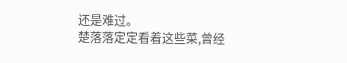还是难过。
楚落落定定看着这些菜,曾经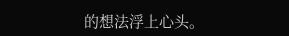的想法浮上心头。